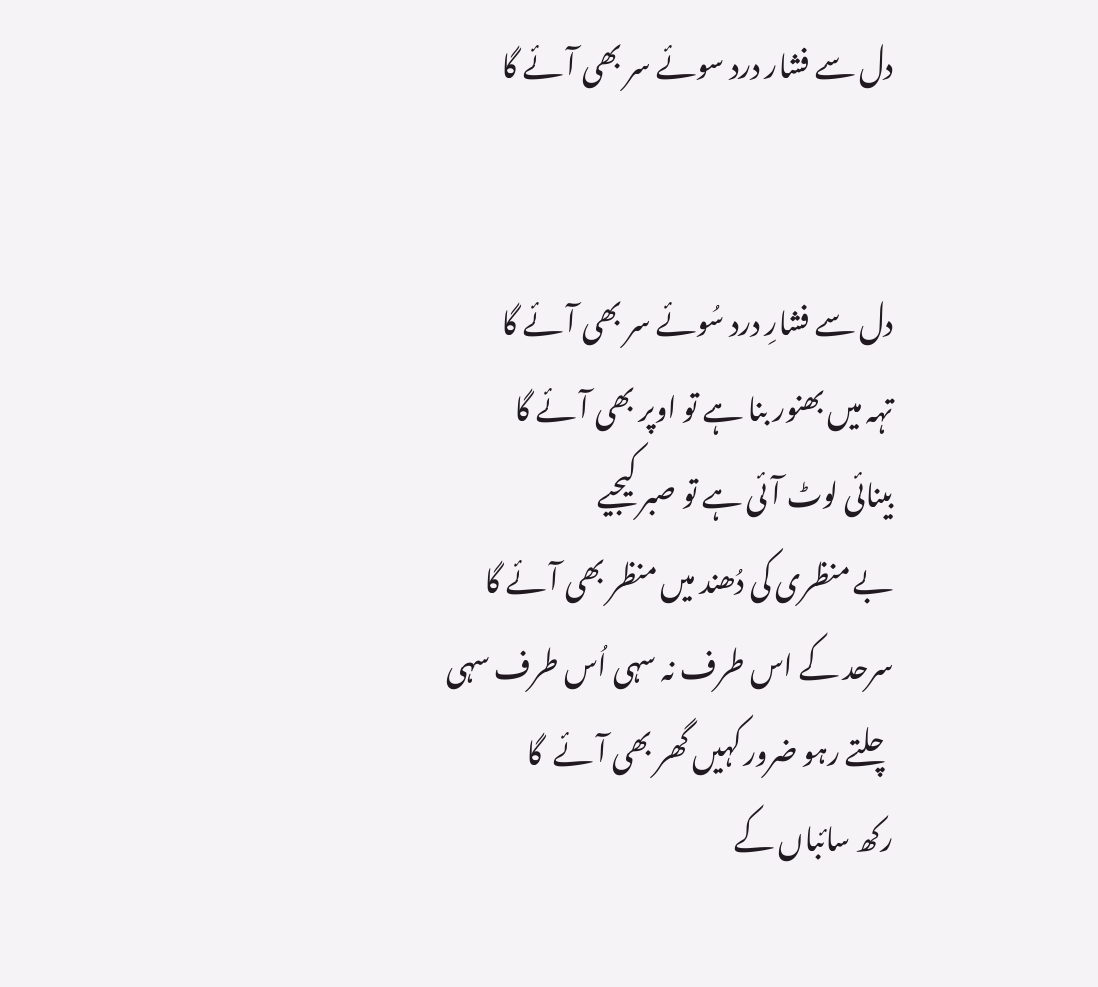دل سے فشار درد سوئے سر بھی آئے گا


دل سے فشارِ درد سُوئے سر بھی آئے گا
تہہ میں بھنور بنا ہے تو اوپر بھی آئے گا
بینائی لوٹ آئی ہے تو صبر کیجیے
بے منظری کی دُھند میں منظر بھی آئے گا
سرحد کے اس طرف نہ سہی اُس طرف سہی
چلتے رہو ضرور کہیں گھر بھی آئے  گا
رکھ سائباں کے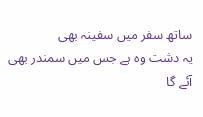ساتھ سفر میں سفینہ بھی
یہ دشت وہ ہے جس میں سمندر بھی آئے گا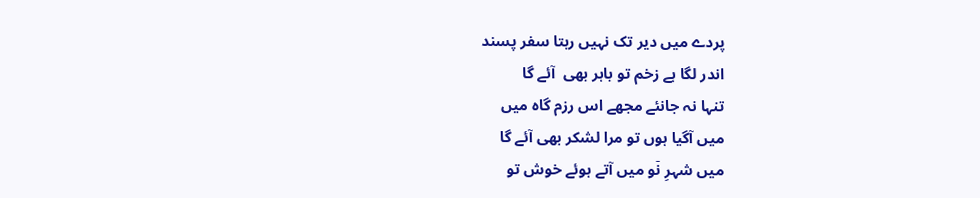پردے میں دیر تک نہیں رہتا سفر پسند
اندر لگا ہے زخم تو باہر بھی  آئے گا
تنہا نہ جانئے مجھے اس رزم گاہ میں
میں آگیا ہوں تو مرا لشکر بھی آئے گا
میں شہرِ نٙو میں آتے ہوئے خوش تو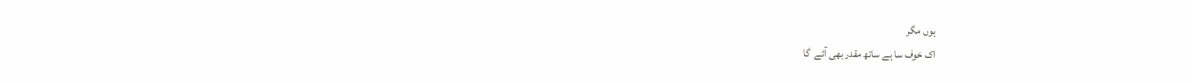ہوں مگر
اک خوف سا ہے ساتھ مقدر بھی آئے  گا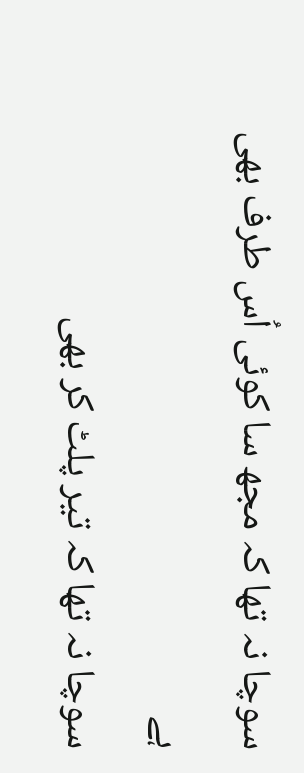سوچا نہ تھا کہ مجھ سا کوئی اُس طرف بھی ہے
سوچا نہ تھا کہ تیر پلٹ کر بھی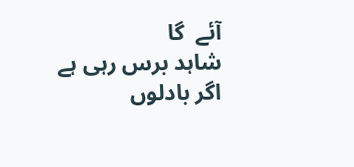آئے  گا
شاہد برس رہی ہے اگر بادلوں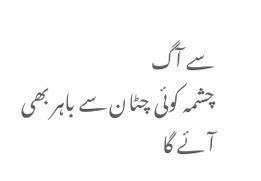سے آگ
چشمہ کوئی چٹان سے باہر بھی آئے گا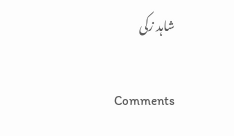شاہد زکی

Comments